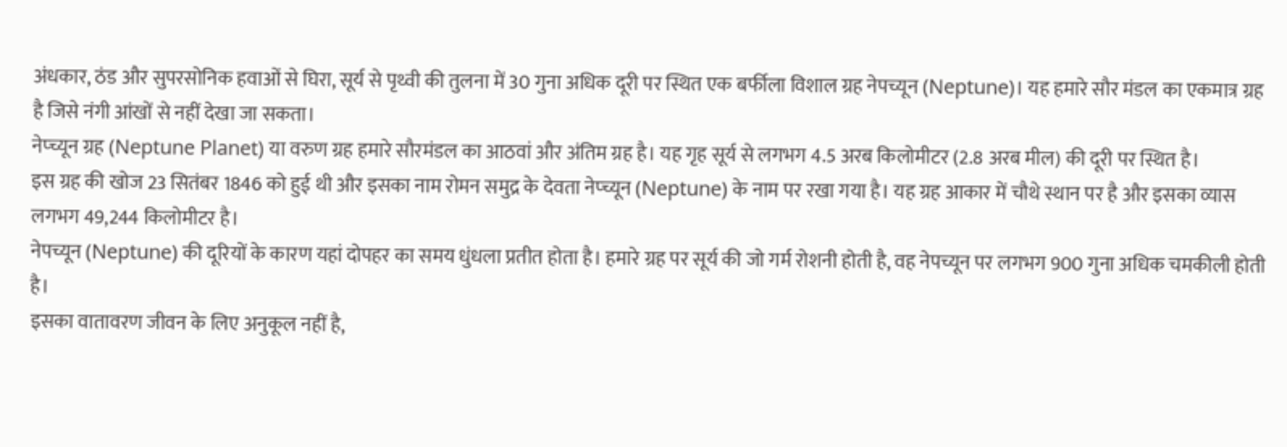अंधकार, ठंड और सुपरसोनिक हवाओं से घिरा, सूर्य से पृथ्वी की तुलना में 30 गुना अधिक दूरी पर स्थित एक बर्फीला विशाल ग्रह नेपच्यून (Neptune)। यह हमारे सौर मंडल का एकमात्र ग्रह है जिसे नंगी आंखों से नहीं देखा जा सकता।
नेप्च्यून ग्रह (Neptune Planet) या वरुण ग्रह हमारे सौरमंडल का आठवां और अंतिम ग्रह है। यह गृह सूर्य से लगभग 4.5 अरब किलोमीटर (2.8 अरब मील) की दूरी पर स्थित है।
इस ग्रह की खोज 23 सितंबर 1846 को हुई थी और इसका नाम रोमन समुद्र के देवता नेप्च्यून (Neptune) के नाम पर रखा गया है। यह ग्रह आकार में चौथे स्थान पर है और इसका व्यास लगभग 49,244 किलोमीटर है।
नेपच्यून (Neptune) की दूरियों के कारण यहां दोपहर का समय धुंधला प्रतीत होता है। हमारे ग्रह पर सूर्य की जो गर्म रोशनी होती है, वह नेपच्यून पर लगभग 900 गुना अधिक चमकीली होती है।
इसका वातावरण जीवन के लिए अनुकूल नहीं है,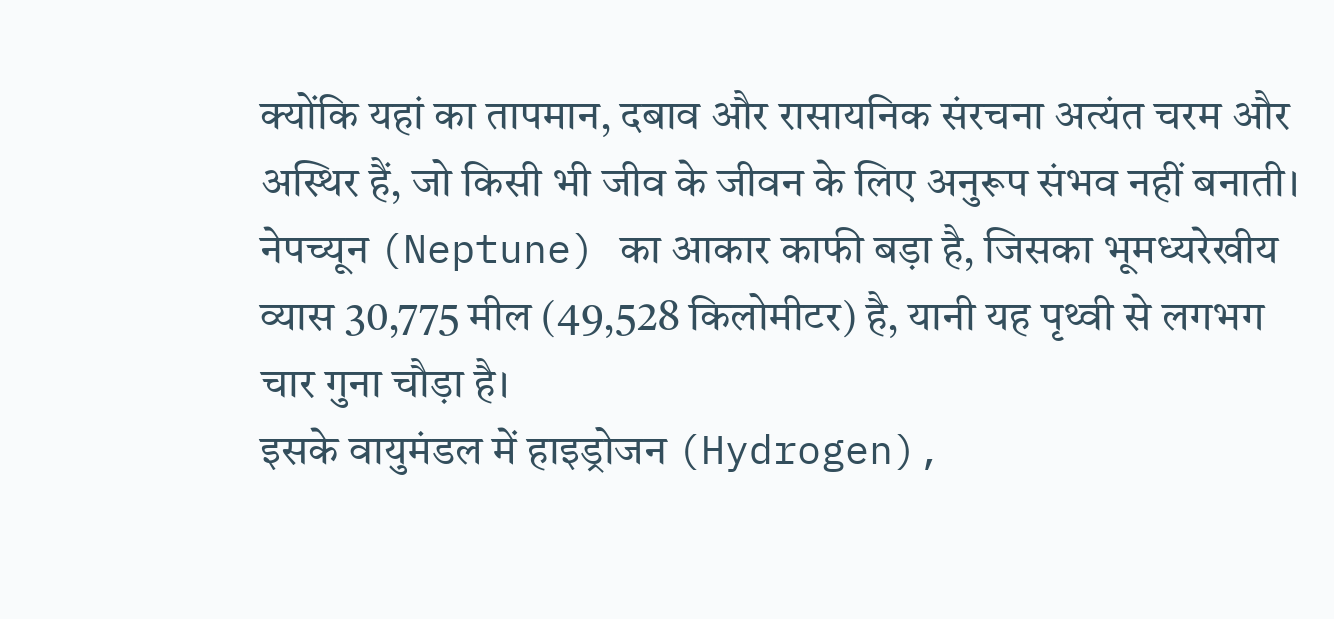क्योंकि यहां का तापमान, दबाव और रासायनिक संरचना अत्यंत चरम और अस्थिर हैं, जो किसी भी जीव के जीवन के लिए अनुरूप संभव नहीं बनाती।
नेपच्यून (Neptune) का आकार काफी बड़ा है, जिसका भूमध्यरेखीय व्यास 30,775 मील (49,528 किलोमीटर) है, यानी यह पृथ्वी से लगभग चार गुना चौड़ा है।
इसके वायुमंडल में हाइड्रोजन (Hydrogen),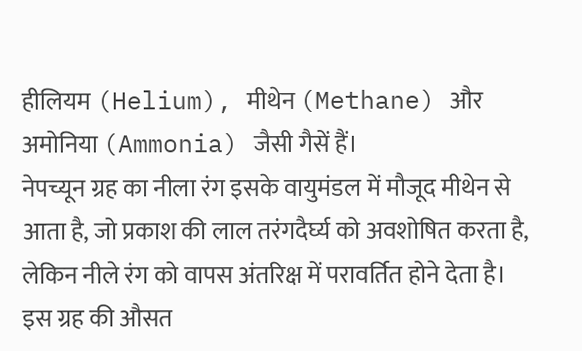हीलियम (Helium), मीथेन (Methane) और अमोनिया (Ammonia) जैसी गैसें हैं।
नेपच्यून ग्रह का नीला रंग इसके वायुमंडल में मौजूद मीथेन से आता है, जो प्रकाश की लाल तरंगदैर्घ्य को अवशोषित करता है, लेकिन नीले रंग को वापस अंतरिक्ष में परावर्तित होने देता है।
इस ग्रह की औसत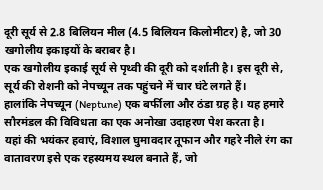दूरी सूर्य से 2.8 बिलियन मील (4.5 बिलियन किलोमीटर) है, जो 30 खगोलीय इकाइयों के बराबर है।
एक खगोलीय इकाई सूर्य से पृथ्वी की दूरी को दर्शाती है। इस दूरी से, सूर्य की रोशनी को नेपच्यून तक पहुंचने में चार घंटे लगते हैं।
हालांकि नेपच्यून (Neptune) एक बर्फीला और ठंडा ग्रह है। यह हमारे सौरमंडल की विविधता का एक अनोखा उदाहरण पेश करता है।
यहां की भयंकर हवाएं, विशाल घुमावदार तूफान और गहरे नीले रंग का वातावरण इसे एक रहस्यमय स्थल बनाते हैं, जो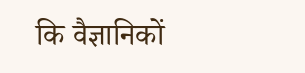कि वैज्ञानिकों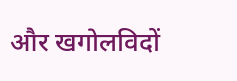और खगोलविदों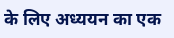के लिए अध्ययन का एक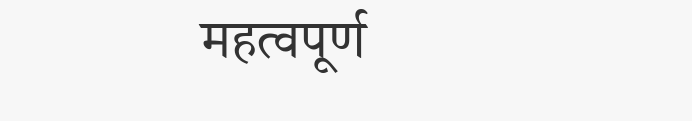महत्वपूर्ण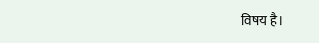विषय है।